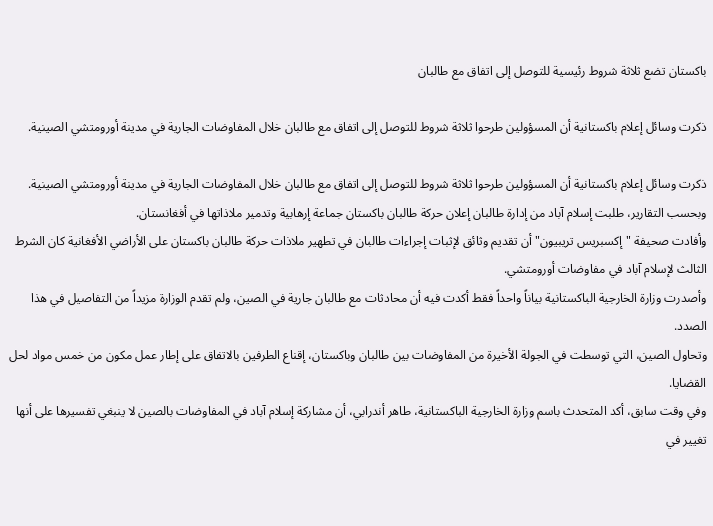باكستان تضع ثلاثة شروط رئيسية للتوصل إلى اتفاق مع طالبان

ذكرت وسائل إعلام باكستانية أن المسؤولين طرحوا ثلاثة شروط للتوصل إلى اتفاق مع طالبان خلال المفاوضات الجارية في مدينة أورومتشي الصينية.

ذكرت وسائل إعلام باكستانية أن المسؤولين طرحوا ثلاثة شروط للتوصل إلى اتفاق مع طالبان خلال المفاوضات الجارية في مدينة أورومتشي الصينية.
وبحسب التقارير، طلبت إسلام آباد من إدارة طالبان إعلان حركة طالبان باكستان جماعة إرهابية وتدمير ملاذاتها في أفغانستان.
وأفادت صحيفة "إكسبريس تريبيون" أن تقديم وثائق لإثبات إجراءات طالبان في تطهير ملاذات حركة طالبان باكستان على الأراضي الأفغانية كان الشرط الثالث لإسلام آباد في مفاوضات أورومتشي.
وأصدرت وزارة الخارجية الباكستانية بياناً واحداً فقط أكدت فيه أن محادثات مع طالبان جارية في الصين، ولم تقدم الوزارة مزيداً من التفاصيل في هذا الصدد.
وتحاول الصين، التي توسطت في الجولة الأخيرة من المفاوضات بين طالبان وباكستان، إقناع الطرفين بالاتفاق على إطار عمل مكون من خمس مواد لحل القضايا.
وفي وقت سابق، أكد المتحدث باسم وزارة الخارجية الباكستانية، طاهر أندرابي، أن مشاركة إسلام آباد في المفاوضات بالصين لا ينبغي تفسيرها على أنها تغيير في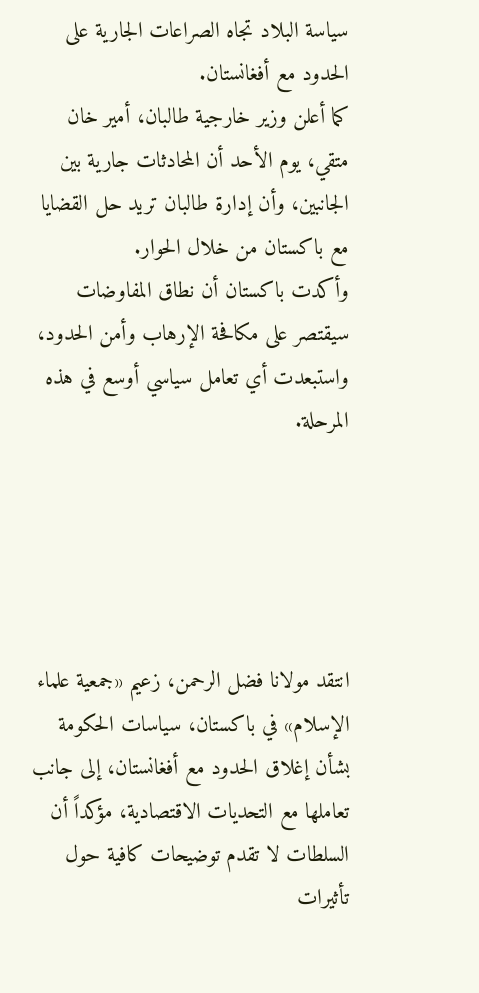سياسة البلاد تجاه الصراعات الجارية على الحدود مع أفغانستان.
كما أعلن وزير خارجية طالبان، أمير خان متقي، يوم الأحد أن المحادثات جارية بين الجانبين، وأن إدارة طالبان تريد حل القضايا مع باكستان من خلال الحوار.
وأكدت باكستان أن نطاق المفاوضات سيقتصر على مكافحة الإرهاب وأمن الحدود، واستبعدت أي تعامل سياسي أوسع في هذه المرحلة.





انتقد مولانا فضل الرحمن، زعيم «جمعية علماء الإسلام» في باكستان، سياسات الحكومة بشأن إغلاق الحدود مع أفغانستان، إلى جانب تعاملها مع التحديات الاقتصادية، مؤكداً أن السلطات لا تقدم توضيحات كافية حول تأثيرات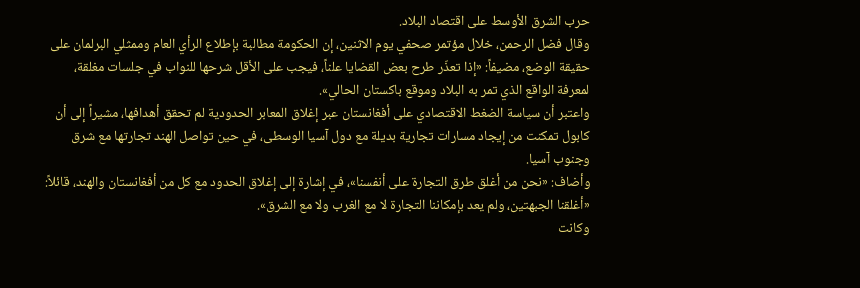حرب الشرق الأوسط على اقتصاد البلاد.
وقال فضل الرحمن، خلال مؤتمر صحفي يوم الاثنين، إن الحكومة مطالبة بإطلاع الرأي العام وممثلي البرلمان على حقيقة الوضع، مضيفاً: «إذا تعذّر طرح بعض القضايا علناً، فيجب على الأقل شرحها للنواب في جلسات مغلقة، لمعرفة الواقع الذي تمر به البلاد وموقع باكستان الحالي».
واعتبر أن سياسة الضغط الاقتصادي على أفغانستان عبر إغلاق المعابر الحدودية لم تحقق أهدافها، مشيراً إلى أن كابول تمكنت من إيجاد مسارات تجارية بديلة مع دول آسيا الوسطى، في حين تواصل الهند تجارتها مع شرق وجنوب آسيا.
وأضاف: «نحن من أغلق طرق التجارة على أنفسنا»، في إشارة إلى إغلاق الحدود مع كل من أفغانستان والهند، قائلاً: «أغلقنا الجبهتين، ولم يعد بإمكاننا التجارة لا مع الغرب ولا مع الشرق».
وكانت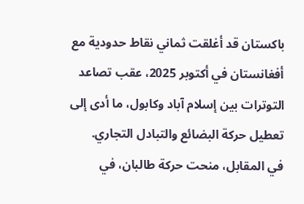باكستان قد أغلقت ثماني نقاط حدودية مع أفغانستان في أكتوبر 2025، عقب تصاعد التوترات بين إسلام آباد وكابول، ما أدى إلى تعطيل حركة البضائع والتبادل التجاري.
في المقابل، منحت حركة طالبان، في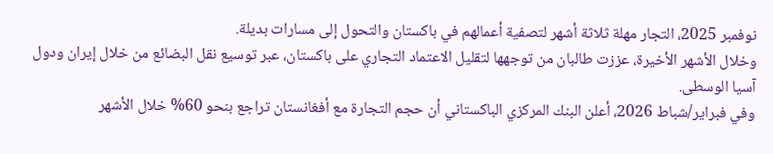نوفمبر 2025، التجار مهلة ثلاثة أشهر لتصفية أعمالهم في باكستان والتحول إلى مسارات بديلة.
وخلال الأشهر الأخيرة، عززت طالبان من توجهها لتقليل الاعتماد التجاري على باكستان، عبر توسيع نقل البضائع من خلال إيران ودول آسيا الوسطى.
وفي فبراير/شباط 2026، أعلن البنك المركزي الباكستاني أن حجم التجارة مع أفغانستان تراجع بنحو 60% خلال الأشهر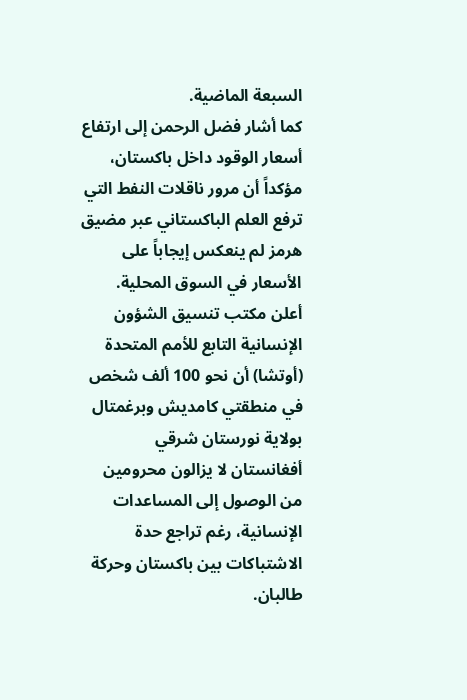السبعة الماضية.
كما أشار فضل الرحمن إلى ارتفاع أسعار الوقود داخل باكستان، مؤكداً أن مرور ناقلات النفط التي ترفع العلم الباكستاني عبر مضيق هرمز لم ينعكس إيجاباً على الأسعار في السوق المحلية.
أعلن مكتب تنسيق الشؤون الإنسانية التابع للأمم المتحدة (أوتشا) أن نحو 100 ألف شخص في منطقتي كامديش وبرغمتال بولاية نورستان شرقي أفغانستان لا يزالون محرومين من الوصول إلى المساعدات الإنسانية، رغم تراجع حدة الاشتباكات بين باكستان وحركة طالبان.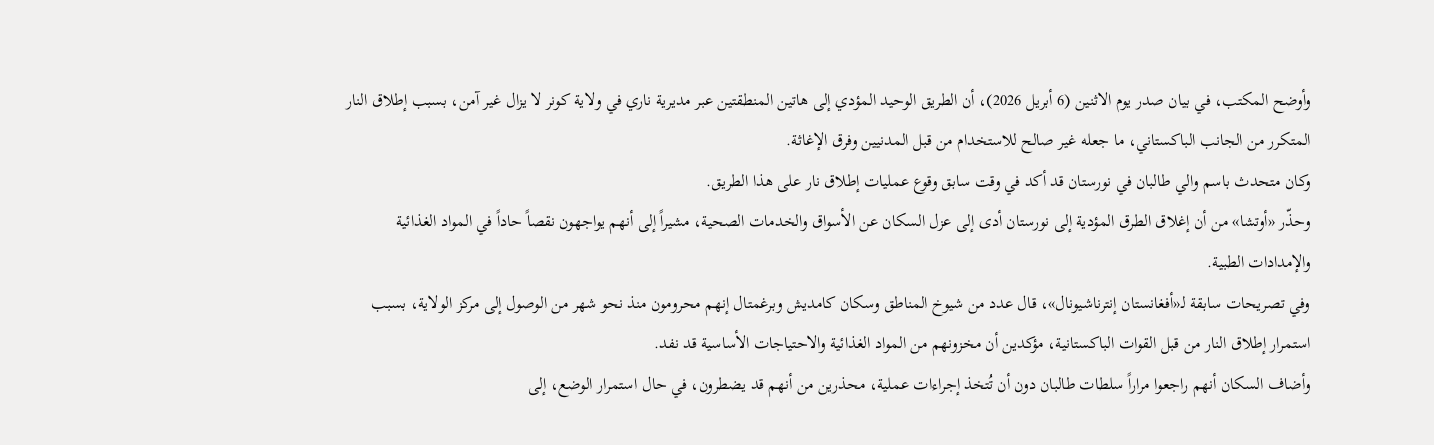وأوضح المكتب، في بيان صدر يوم الاثنين (6 أبريل 2026)، أن الطريق الوحيد المؤدي إلى هاتين المنطقتين عبر مديرية ناري في ولاية كونر لا يزال غير آمن، بسبب إطلاق النار المتكرر من الجانب الباكستاني، ما جعله غير صالح للاستخدام من قبل المدنيين وفرق الإغاثة.
وكان متحدث باسم والي طالبان في نورستان قد أكد في وقت سابق وقوع عمليات إطلاق نار على هذا الطريق.
وحذّر «أوتشا» من أن إغلاق الطرق المؤدية إلى نورستان أدى إلى عزل السكان عن الأسواق والخدمات الصحية، مشيراً إلى أنهم يواجهون نقصاً حاداً في المواد الغذائية والإمدادات الطبية.
وفي تصريحات سابقة لـ«أفغانستان إنترناشيونال»، قال عدد من شيوخ المناطق وسكان كامديش وبرغمتال إنهم محرومون منذ نحو شهر من الوصول إلى مركز الولاية، بسبب استمرار إطلاق النار من قبل القوات الباكستانية، مؤكدين أن مخزونهم من المواد الغذائية والاحتياجات الأساسية قد نفد.
وأضاف السكان أنهم راجعوا مراراً سلطات طالبان دون أن تُتخذ إجراءات عملية، محذرين من أنهم قد يضطرون، في حال استمرار الوضع، إلى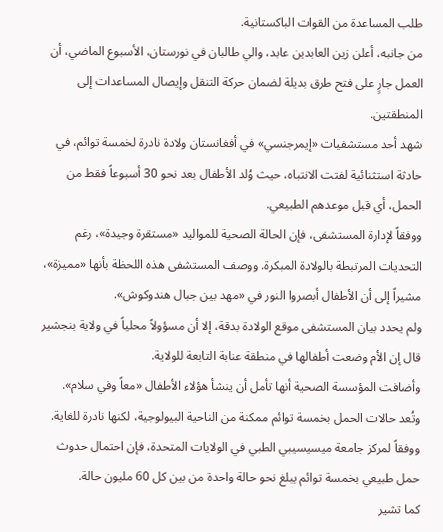طلب المساعدة من القوات الباكستانية.
من جانبه، أعلن زين العابدين عابد، والي طالبان في نورستان، الأسبوع الماضي، أن العمل جارٍ على فتح طرق بديلة لضمان حركة التنقل وإيصال المساعدات إلى المنطقتين.
شهد أحد مستشفيات «إيمرجنسي» في أفغانستان ولادة نادرة لخمسة توائم، في حادثة استثنائية لفتت الانتباه، حيث وُلد الأطفال بعد نحو 30 أسبوعاً فقط من الحمل، أي قبل موعدهم الطبيعي.
ووفقاً لإدارة المستشفى، فإن الحالة الصحية للمواليد «مستقرة وجيدة»، رغم التحديات المرتبطة بالولادة المبكرة. ووصف المستشفى هذه اللحظة بأنها «مميزة»، مشيراً إلى أن الأطفال أبصروا النور في «مهد بين جبال هندوكوش».
ولم يحدد بيان المستشفى موقع الولادة بدقة، إلا أن مسؤولاً محلياً في ولاية بنجشير قال إن الأم وضعت أطفالها في منطقة عنابة التابعة للولاية.
وأضافت المؤسسة الصحية أنها تأمل أن ينشأ هؤلاء الأطفال «معاً وفي سلام».
وتُعد حالات الحمل بخمسة توائم ممكنة من الناحية البيولوجية، لكنها نادرة للغاية. ووفقاً لمركز جامعة ميسيسيبي الطبي في الولايات المتحدة، فإن احتمال حدوث حمل طبيعي بخمسة توائم يبلغ نحو حالة واحدة من بين كل 60 مليون حالة.
كما تشير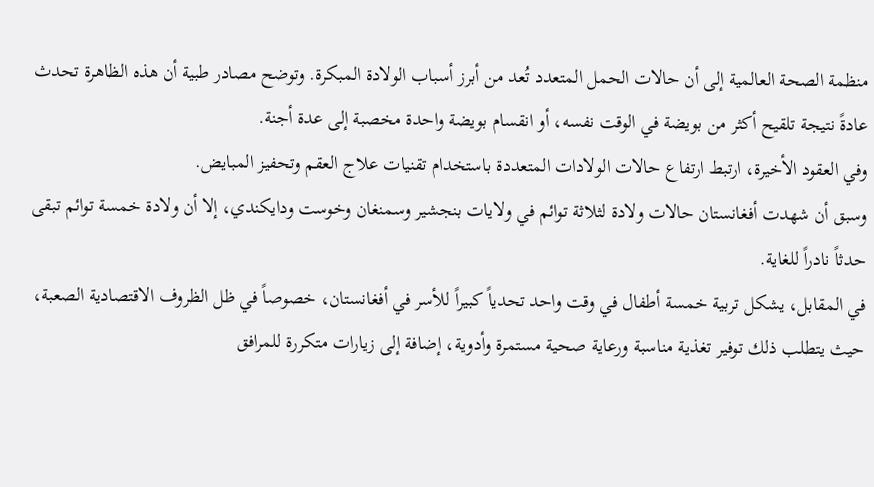منظمة الصحة العالمية إلى أن حالات الحمل المتعدد تُعد من أبرز أسباب الولادة المبكرة. وتوضح مصادر طبية أن هذه الظاهرة تحدث عادةً نتيجة تلقيح أكثر من بويضة في الوقت نفسه، أو انقسام بويضة واحدة مخصبة إلى عدة أجنة.
وفي العقود الأخيرة، ارتبط ارتفاع حالات الولادات المتعددة باستخدام تقنيات علاج العقم وتحفيز المبايض.
وسبق أن شهدت أفغانستان حالات ولادة لثلاثة توائم في ولايات بنجشير وسمنغان وخوست ودايكندي، إلا أن ولادة خمسة توائم تبقى حدثاً نادراً للغاية.
في المقابل، يشكل تربية خمسة أطفال في وقت واحد تحدياً كبيراً للأسر في أفغانستان، خصوصاً في ظل الظروف الاقتصادية الصعبة، حيث يتطلب ذلك توفير تغذية مناسبة ورعاية صحية مستمرة وأدوية، إضافة إلى زيارات متكررة للمرافق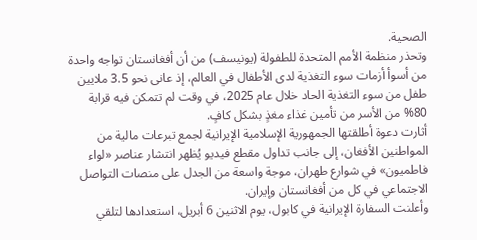الصحية.
وتحذر منظمة الأمم المتحدة للطفولة (يونيسف) من أن أفغانستان تواجه واحدة من أسوأ أزمات سوء التغذية لدى الأطفال في العالم، إذ عانى نحو 3.5 ملايين طفل من سوء التغذية الحاد خلال عام 2025، في وقت لم تتمكن فيه قرابة 80% من الأسر من تأمين غذاء مغذٍ بشكل كافٍ.
أثارت دعوة أطلقتها الجمهورية الإسلامية الإيرانية لجمع تبرعات مالية من المواطنين الأفغان، إلى جانب تداول مقطع فيديو يُظهر انتشار عناصر «لواء فاطميون» في شوارع طهران، موجة واسعة من الجدل على منصات التواصل الاجتماعي في كل من أفغانستان وإيران.
وأعلنت السفارة الإيرانية في كابول، يوم الاثنين 6 أبريل، استعدادها لتلقي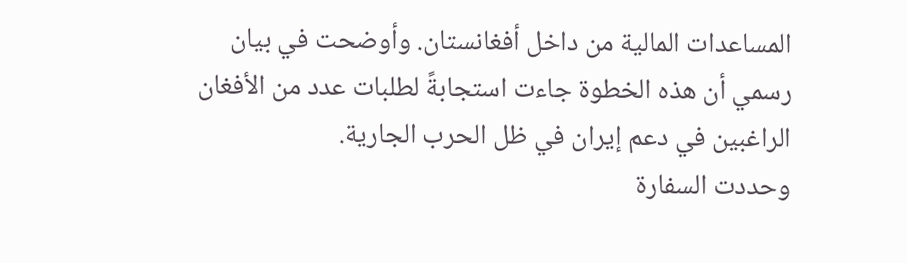المساعدات المالية من داخل أفغانستان. وأوضحت في بيان رسمي أن هذه الخطوة جاءت استجابةً لطلبات عدد من الأفغان الراغبين في دعم إيران في ظل الحرب الجارية.
وحددت السفارة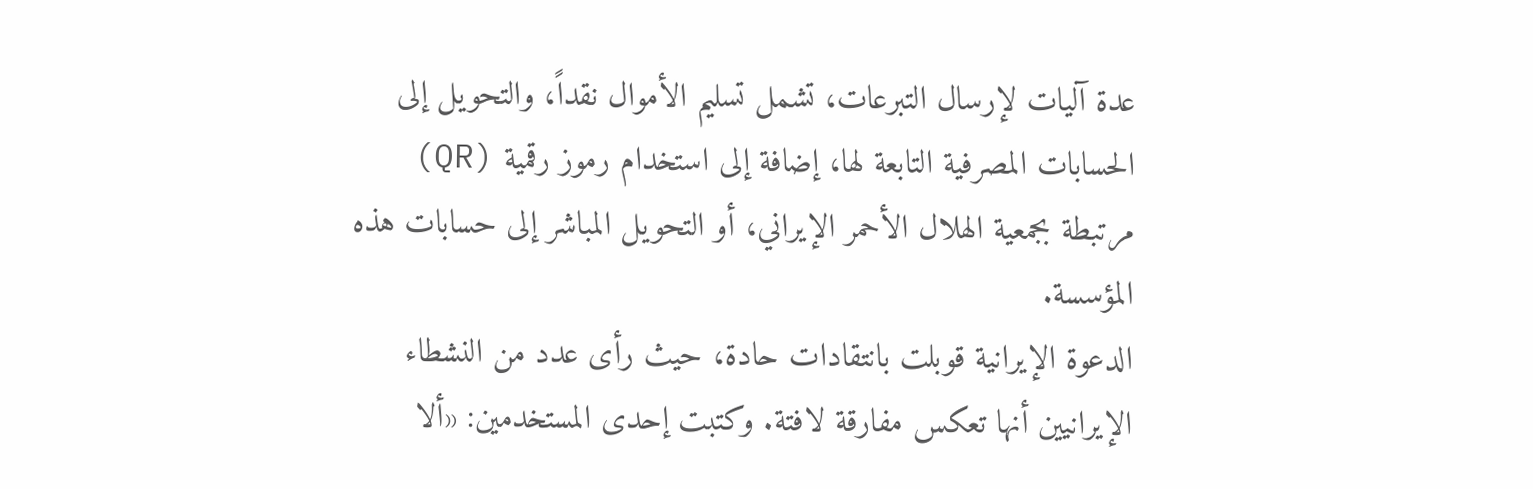عدة آليات لإرسال التبرعات، تشمل تسليم الأموال نقداً، والتحويل إلى الحسابات المصرفية التابعة لها، إضافة إلى استخدام رموز رقمية (QR) مرتبطة بجمعية الهلال الأحمر الإيراني، أو التحويل المباشر إلى حسابات هذه المؤسسة.
الدعوة الإيرانية قوبلت بانتقادات حادة، حيث رأى عدد من النشطاء الإيرانيين أنها تعكس مفارقة لافتة. وكتبت إحدى المستخدمين: «ألا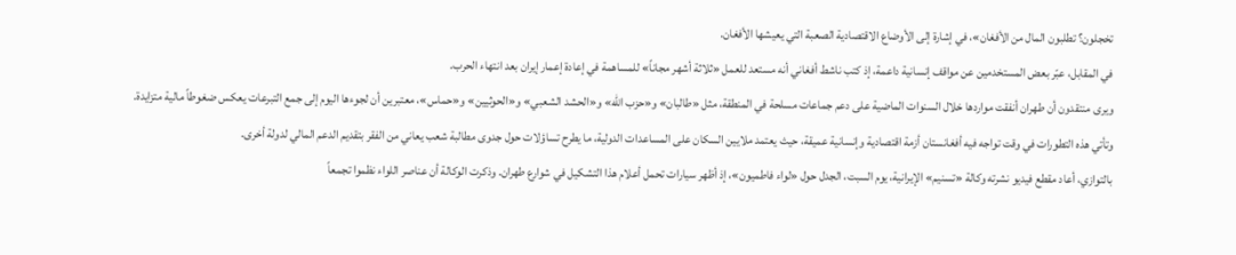تخجلون؟ تطلبون المال من الأفغان»، في إشارة إلى الأوضاع الاقتصادية الصعبة التي يعيشها الأفغان.
في المقابل، عبّر بعض المستخدمين عن مواقف إنسانية داعمة، إذ كتب ناشط أفغاني أنه مستعد للعمل «ثلاثة أشهر مجاناً» للمساهمة في إعادة إعمار إيران بعد انتهاء الحرب.
ويرى منتقدون أن طهران أنفقت مواردها خلال السنوات الماضية على دعم جماعات مسلحة في المنطقة، مثل «طالبان» و«حزب الله» و«الحشد الشعبي» و«الحوثيين» و«حماس»، معتبرين أن لجوءها اليوم إلى جمع التبرعات يعكس ضغوطاً مالية متزايدة.
وتأتي هذه التطورات في وقت تواجه فيه أفغانستان أزمة اقتصادية وإنسانية عميقة، حيث يعتمد ملايين السكان على المساعدات الدولية، ما يطرح تساؤلات حول جدوى مطالبة شعب يعاني من الفقر بتقديم الدعم المالي لدولة أخرى.
بالتوازي، أعاد مقطع فيديو نشرته وكالة «تسنيم» الإيرانية، يوم السبت، الجدل حول «لواء فاطميون»، إذ أظهر سيارات تحمل أعلام هذا التشكيل في شوارع طهران. وذكرت الوكالة أن عناصر اللواء نظموا تجمعاً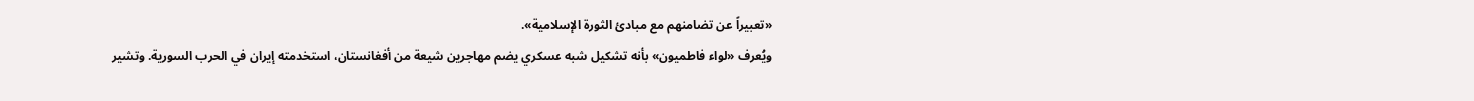«تعبيراً عن تضامنهم مع مبادئ الثورة الإسلامية».
ويُعرف «لواء فاطميون» بأنه تشكيل شبه عسكري يضم مهاجرين شيعة من أفغانستان، استخدمته إيران في الحرب السورية. وتشير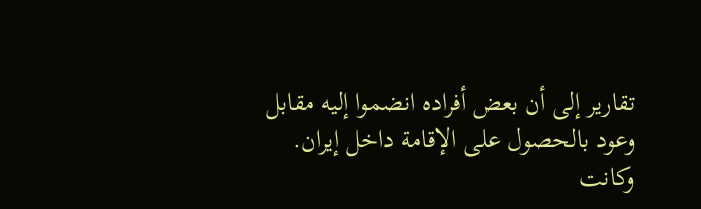تقارير إلى أن بعض أفراده انضموا إليه مقابل وعود بالحصول على الإقامة داخل إيران.
وكانت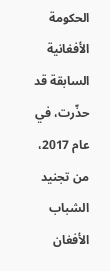الحكومة الأفغانية السابقة قد حذّرت، في عام 2017، من تجنيد الشباب الأفغان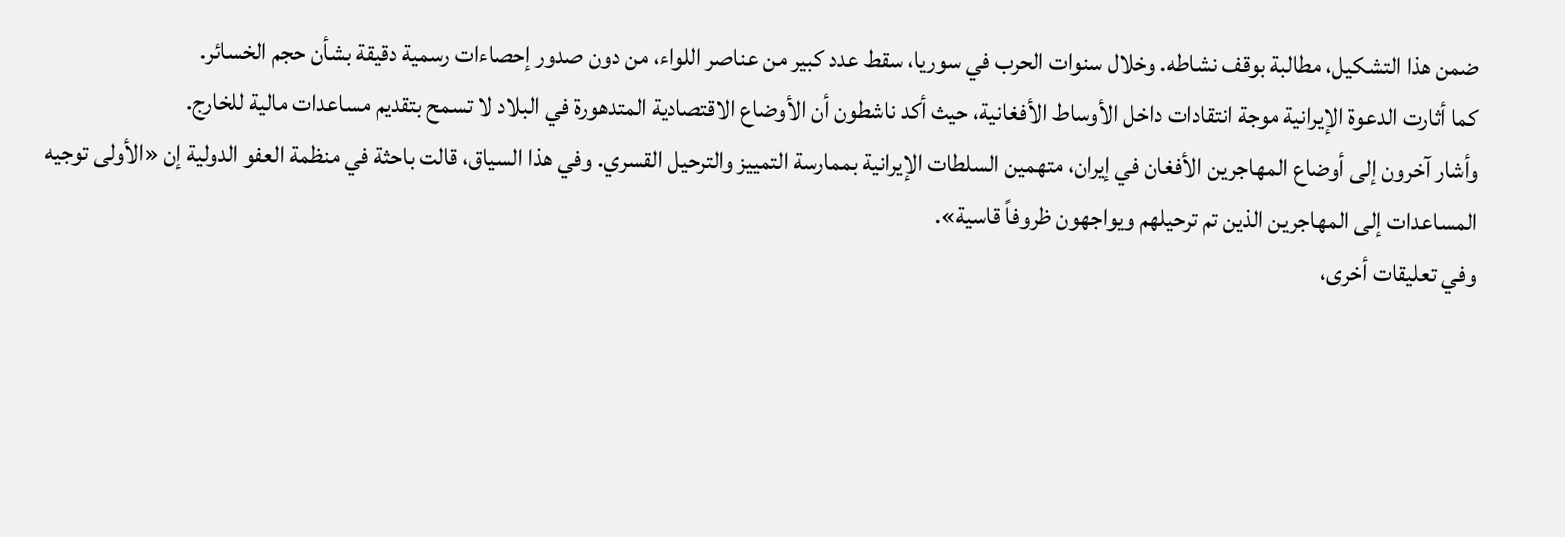ضمن هذا التشكيل، مطالبة بوقف نشاطه. وخلال سنوات الحرب في سوريا، سقط عدد كبير من عناصر اللواء، من دون صدور إحصاءات رسمية دقيقة بشأن حجم الخسائر.
كما أثارت الدعوة الإيرانية موجة انتقادات داخل الأوساط الأفغانية، حيث أكد ناشطون أن الأوضاع الاقتصادية المتدهورة في البلاد لا تسمح بتقديم مساعدات مالية للخارج.
وأشار آخرون إلى أوضاع المهاجرين الأفغان في إيران، متهمين السلطات الإيرانية بممارسة التمييز والترحيل القسري. وفي هذا السياق، قالت باحثة في منظمة العفو الدولية إن «الأولى توجيه المساعدات إلى المهاجرين الذين تم ترحيلهم ويواجهون ظروفاً قاسية».
وفي تعليقات أخرى،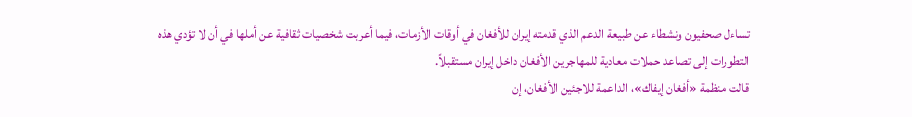تساءل صحفيون ونشطاء عن طبيعة الدعم الذي قدمته إيران للأفغان في أوقات الأزمات، فيما أعربت شخصيات ثقافية عن أملها في أن لا تؤدي هذه التطورات إلى تصاعد حملات معادية للمهاجرين الأفغان داخل إيران مستقبلاً.
قالت منظمة «أفغان إيفاك»، الداعمة للاجئين الأفغان، إن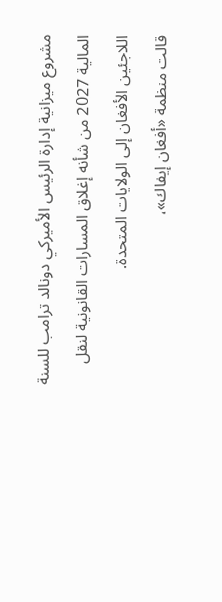مشروع ميزانية إدارة الرئيس الأميركي دونالد ترامب للسنة المالية 2027 من شأنه إغلاق المسارات القانونية لنقل اللاجئين الأفغان إلى الولايات المتحدة.
قالت منظمة «أفغان إيفاك»،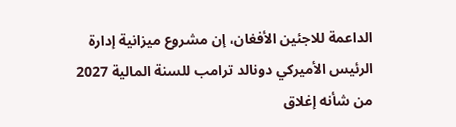الداعمة للاجئين الأفغان، إن مشروع ميزانية إدارة الرئيس الأميركي دونالد ترامب للسنة المالية 2027 من شأنه إغلاق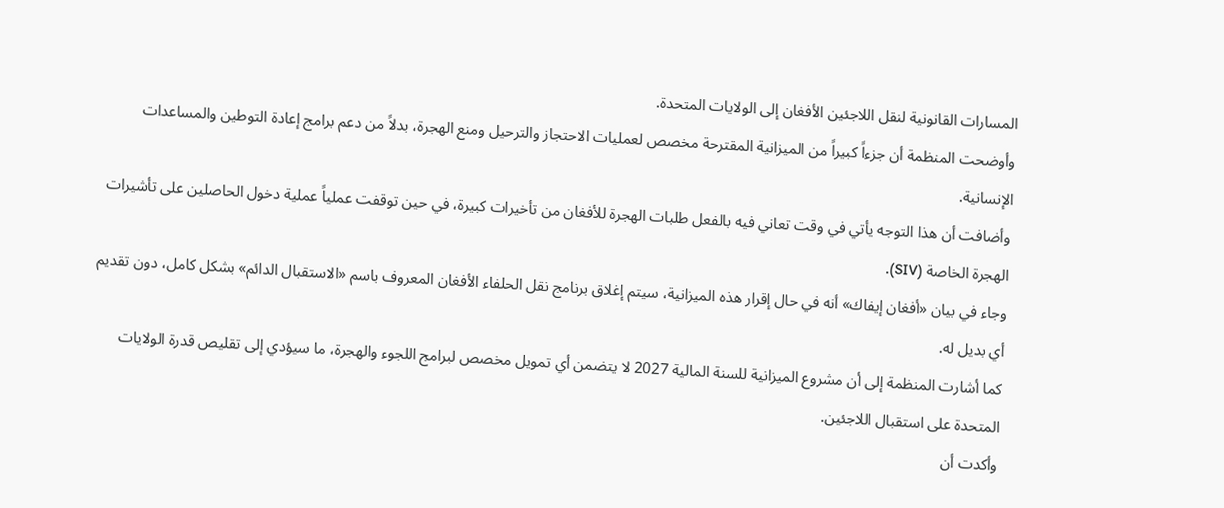المسارات القانونية لنقل اللاجئين الأفغان إلى الولايات المتحدة.
وأوضحت المنظمة أن جزءاً كبيراً من الميزانية المقترحة مخصص لعمليات الاحتجاز والترحيل ومنع الهجرة، بدلاً من دعم برامج إعادة التوطين والمساعدات الإنسانية.
وأضافت أن هذا التوجه يأتي في وقت تعاني فيه بالفعل طلبات الهجرة للأفغان من تأخيرات كبيرة، في حين توقفت عملياً عملية دخول الحاصلين على تأشيرات الهجرة الخاصة (SIV).
وجاء في بيان «أفغان إيفاك» أنه في حال إقرار هذه الميزانية، سيتم إغلاق برنامج نقل الحلفاء الأفغان المعروف باسم «الاستقبال الدائم» بشكل كامل، دون تقديم أي بديل له.
كما أشارت المنظمة إلى أن مشروع الميزانية للسنة المالية 2027 لا يتضمن أي تمويل مخصص لبرامج اللجوء والهجرة، ما سيؤدي إلى تقليص قدرة الولايات المتحدة على استقبال اللاجئين.
وأكدت أن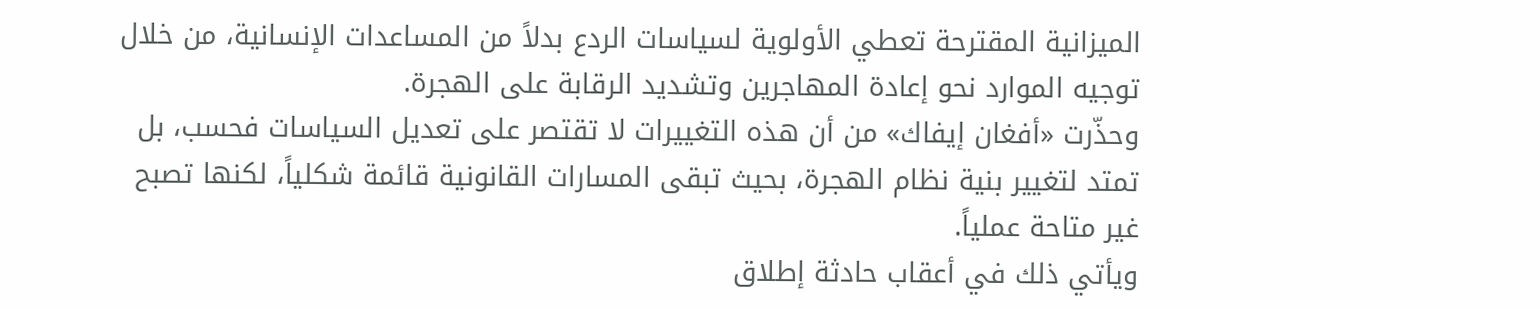الميزانية المقترحة تعطي الأولوية لسياسات الردع بدلاً من المساعدات الإنسانية، من خلال توجيه الموارد نحو إعادة المهاجرين وتشديد الرقابة على الهجرة.
وحذّرت «أفغان إيفاك» من أن هذه التغييرات لا تقتصر على تعديل السياسات فحسب، بل تمتد لتغيير بنية نظام الهجرة، بحيث تبقى المسارات القانونية قائمة شكلياً، لكنها تصبح غير متاحة عملياً.
ويأتي ذلك في أعقاب حادثة إطلاق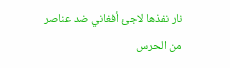نار نفذها لاجئ أفغاني ضد عناصر من الحرس